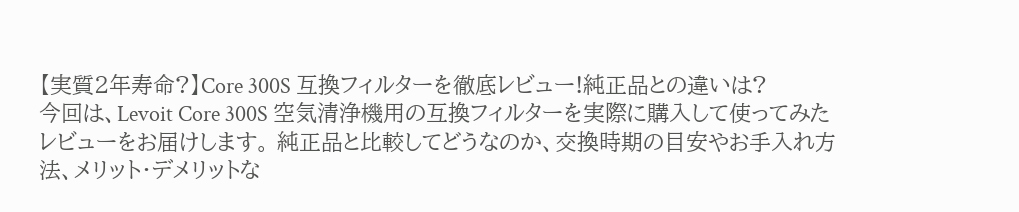【実質2年寿命?】Core 300S 互換フィルターを徹底レビュー!純正品との違いは?
今回は、Levoit Core 300S 空気清浄機用の互換フィルターを実際に購入して使ってみたレビューをお届けします。 純正品と比較してどうなのか、交換時期の目安やお手入れ方法、メリット・デメリットな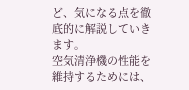ど、気になる点を徹底的に解説していきます。
空気清浄機の性能を維持するためには、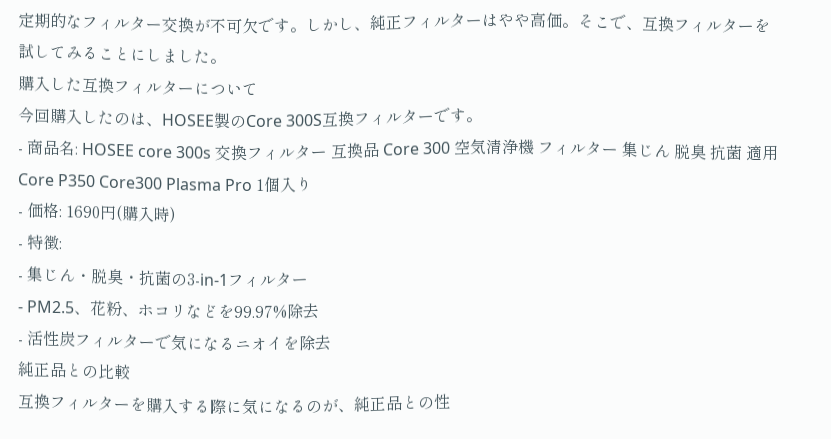定期的なフィルター交換が不可欠です。しかし、純正フィルターはやや高価。そこで、互換フィルターを試してみることにしました。
購入した互換フィルターについて
今回購入したのは、HOSEE製のCore 300S互換フィルターです。
- 商品名: HOSEE core 300s 交換フィルター 互換品 Core 300 空気清浄機 フィルター 集じん 脱臭 抗菌 適用 Core P350 Core300 Plasma Pro 1個入り
- 価格: 1690円(購入時)
- 特徴:
- 集じん・脱臭・抗菌の3-in-1フィルター
- PM2.5、花粉、ホコリなどを99.97%除去
- 活性炭フィルターで気になるニオイを除去
純正品との比較
互換フィルターを購入する際に気になるのが、純正品との性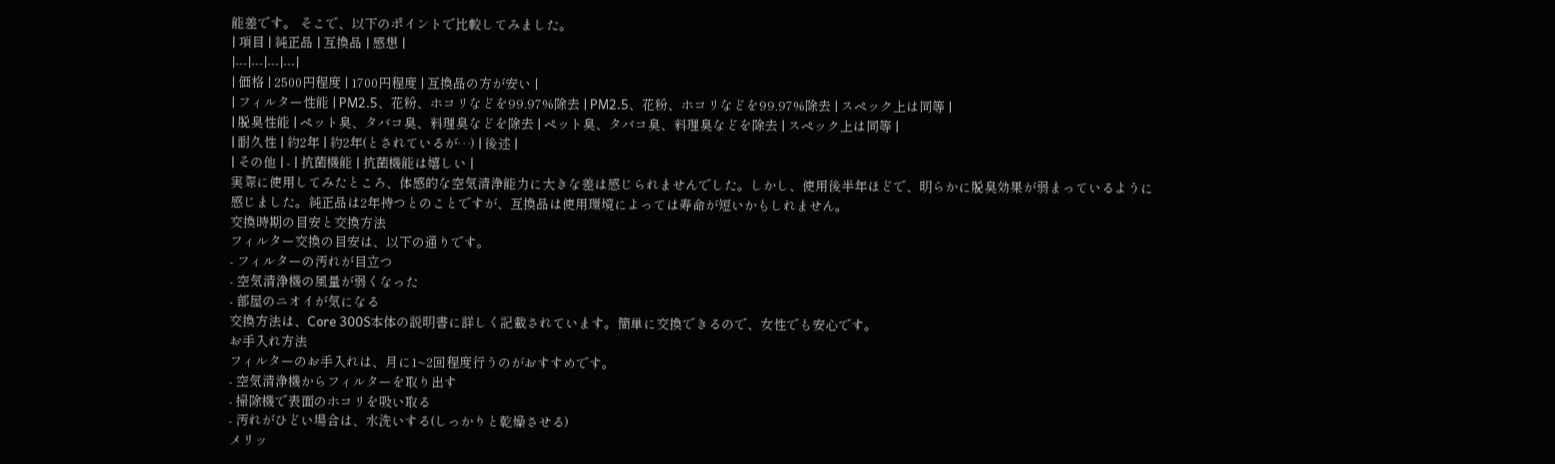能差です。 そこで、以下のポイントで比較してみました。
| 項目 | 純正品 | 互換品 | 感想 |
|---|---|---|---|
| 価格 | 2500円程度 | 1700円程度 | 互換品の方が安い |
| フィルター性能 | PM2.5、花粉、ホコリなどを99.97%除去 | PM2.5、花粉、ホコリなどを99.97%除去 | スペック上は同等 |
| 脱臭性能 | ペット臭、タバコ臭、料理臭などを除去 | ペット臭、タバコ臭、料理臭などを除去 | スペック上は同等 |
| 耐久性 | 約2年 | 約2年(とされているが…) | 後述 |
| その他 | - | 抗菌機能 | 抗菌機能は嬉しい |
実際に使用してみたところ、体感的な空気清浄能力に大きな差は感じられませんでした。しかし、使用後半年ほどで、明らかに脱臭効果が弱まっているように感じました。純正品は2年持つとのことですが、互換品は使用環境によっては寿命が短いかもしれません。
交換時期の目安と交換方法
フィルター交換の目安は、以下の通りです。
- フィルターの汚れが目立つ
- 空気清浄機の風量が弱くなった
- 部屋のニオイが気になる
交換方法は、Core 300S本体の説明書に詳しく記載されています。簡単に交換できるので、女性でも安心です。
お手入れ方法
フィルターのお手入れは、月に1~2回程度行うのがおすすめです。
- 空気清浄機からフィルターを取り出す
- 掃除機で表面のホコリを吸い取る
- 汚れがひどい場合は、水洗いする(しっかりと乾燥させる)
メリッ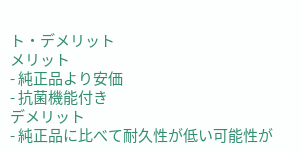ト・デメリット
メリット
- 純正品より安価
- 抗菌機能付き
デメリット
- 純正品に比べて耐久性が低い可能性が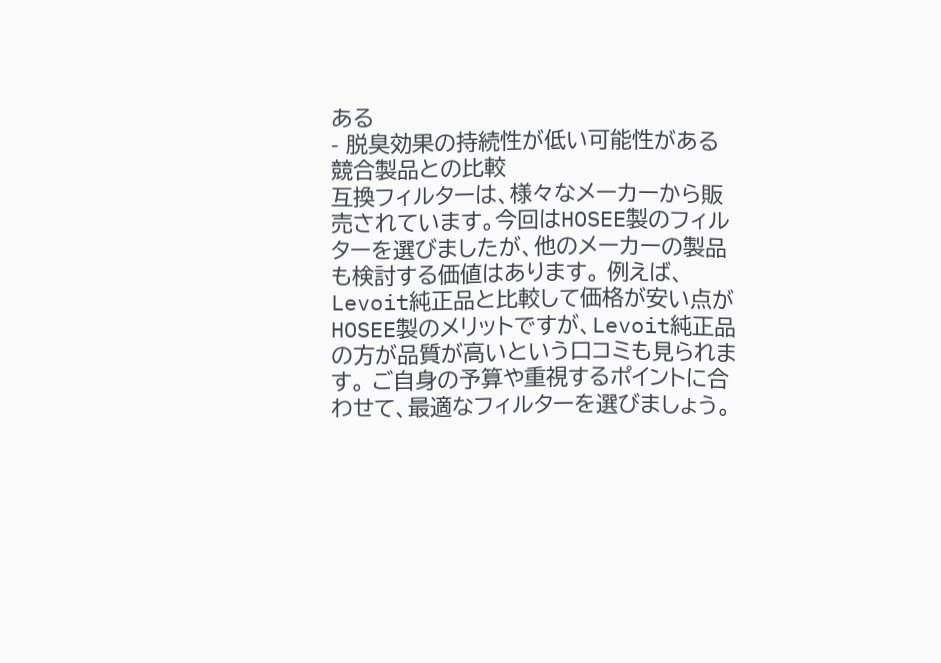ある
- 脱臭効果の持続性が低い可能性がある
競合製品との比較
互換フィルターは、様々なメーカーから販売されています。今回はHOSEE製のフィルターを選びましたが、他のメーカーの製品も検討する価値はあります。 例えば、Levoit純正品と比較して価格が安い点がHOSEE製のメリットですが、Levoit純正品の方が品質が高いという口コミも見られます。 ご自身の予算や重視するポイントに合わせて、最適なフィルターを選びましょう。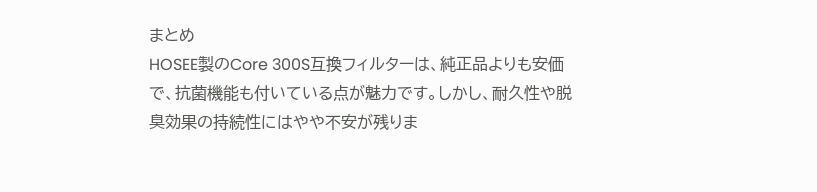まとめ
HOSEE製のCore 300S互換フィルターは、純正品よりも安価で、抗菌機能も付いている点が魅力です。しかし、耐久性や脱臭効果の持続性にはやや不安が残りま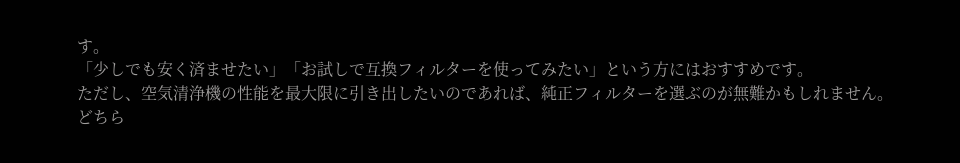す。
「少しでも安く済ませたい」「お試しで互換フィルターを使ってみたい」という方にはおすすめです。
ただし、空気清浄機の性能を最大限に引き出したいのであれば、純正フィルターを選ぶのが無難かもしれません。
どちら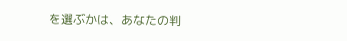を選ぶかは、あなたの判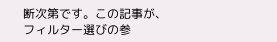断次第です。この記事が、フィルター選びの参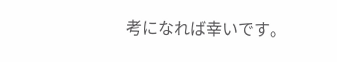考になれば幸いです。